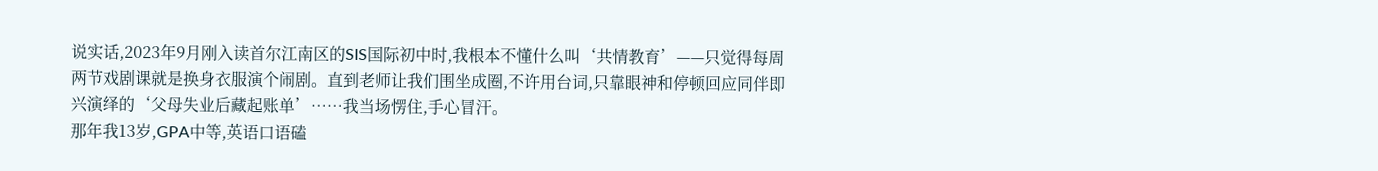说实话,2023年9月刚入读首尔江南区的SIS国际初中时,我根本不懂什么叫‘共情教育’——只觉得每周两节戏剧课就是换身衣服演个闹剧。直到老师让我们围坐成圈,不许用台词,只靠眼神和停顿回应同伴即兴演绎的‘父母失业后藏起账单’……我当场愣住,手心冒汗。
那年我13岁,GPA中等,英语口语磕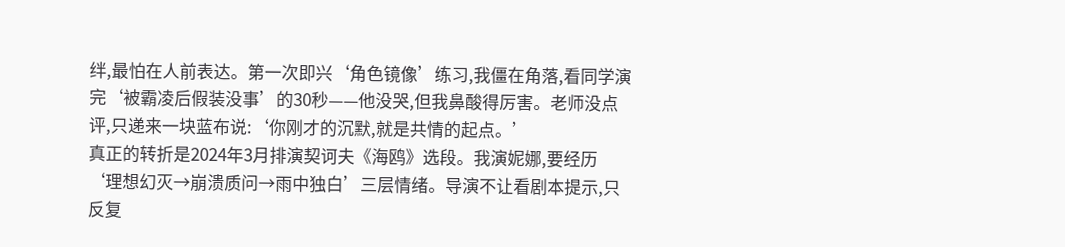绊,最怕在人前表达。第一次即兴‘角色镜像’练习,我僵在角落,看同学演完‘被霸凌后假装没事’的30秒——他没哭,但我鼻酸得厉害。老师没点评,只递来一块蓝布说:‘你刚才的沉默,就是共情的起点。’
真正的转折是2024年3月排演契诃夫《海鸥》选段。我演妮娜,要经历‘理想幻灭→崩溃质问→雨中独白’三层情绪。导演不让看剧本提示,只反复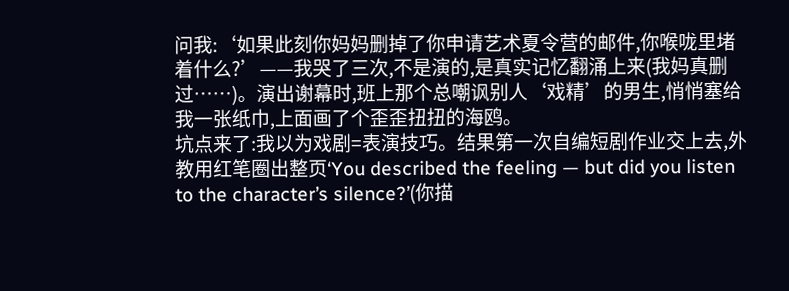问我:‘如果此刻你妈妈删掉了你申请艺术夏令营的邮件,你喉咙里堵着什么?’——我哭了三次,不是演的,是真实记忆翻涌上来(我妈真删过……)。演出谢幕时,班上那个总嘲讽别人‘戏精’的男生,悄悄塞给我一张纸巾,上面画了个歪歪扭扭的海鸥。
坑点来了:我以为戏剧=表演技巧。结果第一次自编短剧作业交上去,外教用红笔圈出整页‘You described the feeling — but did you listen to the character’s silence?’(你描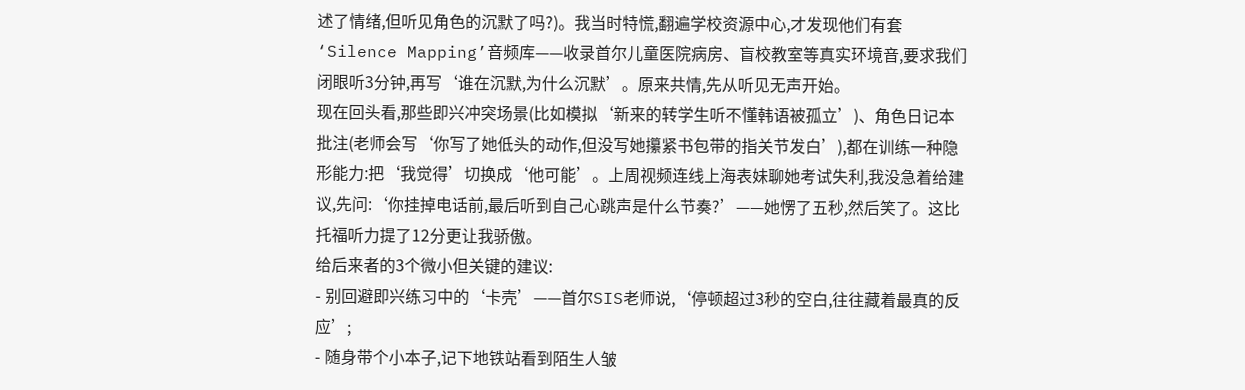述了情绪,但听见角色的沉默了吗?)。我当时特慌,翻遍学校资源中心,才发现他们有套‘Silence Mapping’音频库——收录首尔儿童医院病房、盲校教室等真实环境音,要求我们闭眼听3分钟,再写‘谁在沉默,为什么沉默’。原来共情,先从听见无声开始。
现在回头看,那些即兴冲突场景(比如模拟‘新来的转学生听不懂韩语被孤立’)、角色日记本批注(老师会写‘你写了她低头的动作,但没写她攥紧书包带的指关节发白’),都在训练一种隐形能力:把‘我觉得’切换成‘他可能’。上周视频连线上海表妹聊她考试失利,我没急着给建议,先问:‘你挂掉电话前,最后听到自己心跳声是什么节奏?’——她愣了五秒,然后笑了。这比托福听力提了12分更让我骄傲。
给后来者的3个微小但关键的建议:
- 别回避即兴练习中的‘卡壳’——首尔SIS老师说,‘停顿超过3秒的空白,往往藏着最真的反应’;
- 随身带个小本子,记下地铁站看到陌生人皱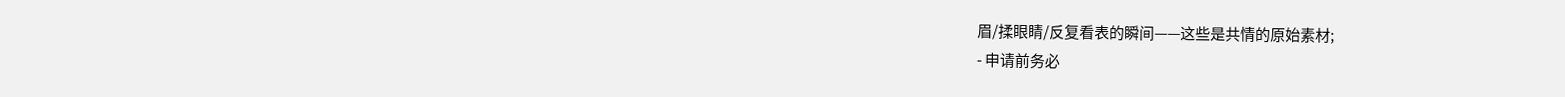眉/揉眼睛/反复看表的瞬间——这些是共情的原始素材;
- 申请前务必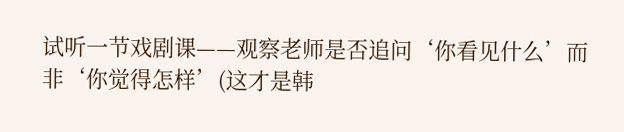试听一节戏剧课——观察老师是否追问‘你看见什么’而非‘你觉得怎样’(这才是韩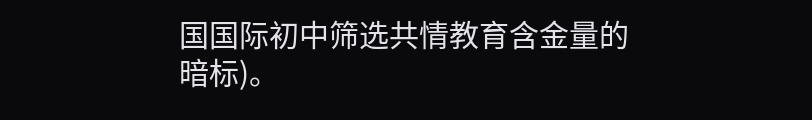国国际初中筛选共情教育含金量的暗标)。